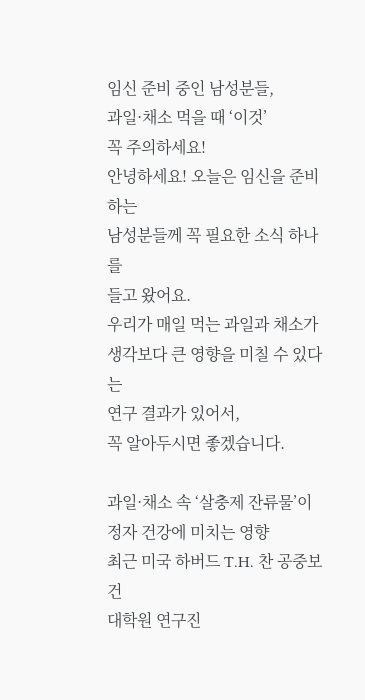임신 준비 중인 남성분들,
과일·채소 먹을 때 ‘이것’
꼭 주의하세요!
안녕하세요! 오늘은 임신을 준비하는
남성분들께 꼭 필요한 소식 하나를
들고 왔어요.
우리가 매일 먹는 과일과 채소가
생각보다 큰 영향을 미칠 수 있다는
연구 결과가 있어서,
꼭 알아두시면 좋겠습니다.

과일·채소 속 ‘살충제 잔류물’이
정자 건강에 미치는 영향
최근 미국 하버드 T.H. 찬 공중보건
대학원 연구진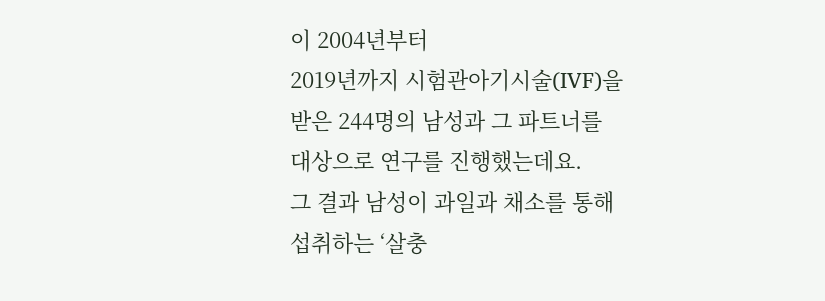이 2004년부터
2019년까지 시험관아기시술(IVF)을
받은 244명의 남성과 그 파트너를
대상으로 연구를 진행했는데요.
그 결과 남성이 과일과 채소를 통해
섭취하는 ‘살충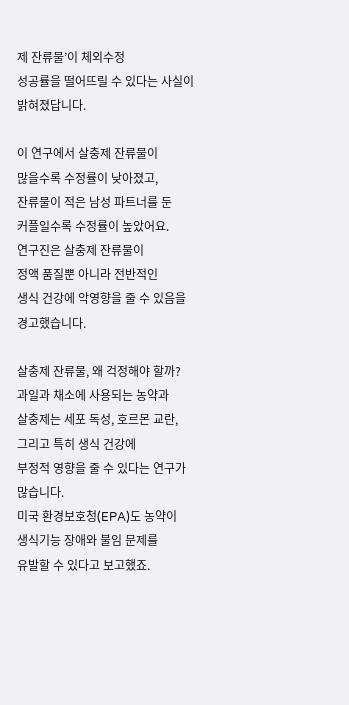제 잔류물’이 체외수정
성공률을 떨어뜨릴 수 있다는 사실이
밝혀졌답니다.

이 연구에서 살충제 잔류물이
많을수록 수정률이 낮아졌고,
잔류물이 적은 남성 파트너를 둔
커플일수록 수정률이 높았어요.
연구진은 살충제 잔류물이
정액 품질뿐 아니라 전반적인
생식 건강에 악영향을 줄 수 있음을
경고했습니다.

살충제 잔류물, 왜 걱정해야 할까?
과일과 채소에 사용되는 농약과
살충제는 세포 독성, 호르몬 교란,
그리고 특히 생식 건강에
부정적 영향을 줄 수 있다는 연구가
많습니다.
미국 환경보호청(EPA)도 농약이
생식기능 장애와 불임 문제를
유발할 수 있다고 보고했죠.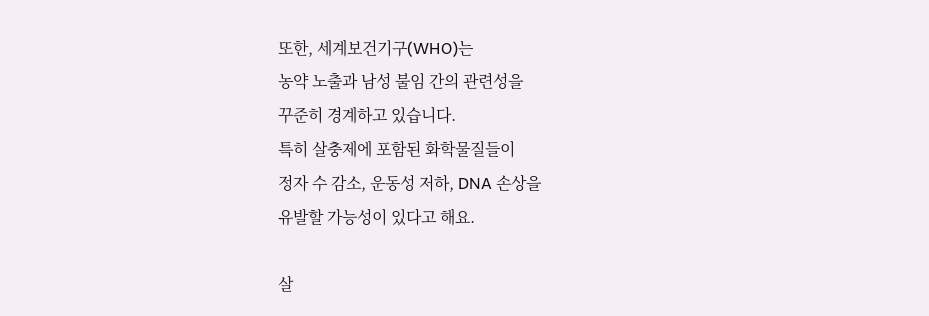또한, 세계보건기구(WHO)는
농약 노출과 남성 불임 간의 관련성을
꾸준히 경계하고 있습니다.
특히 살충제에 포함된 화학물질들이
정자 수 감소, 운동성 저하, DNA 손상을
유발할 가능성이 있다고 해요.

살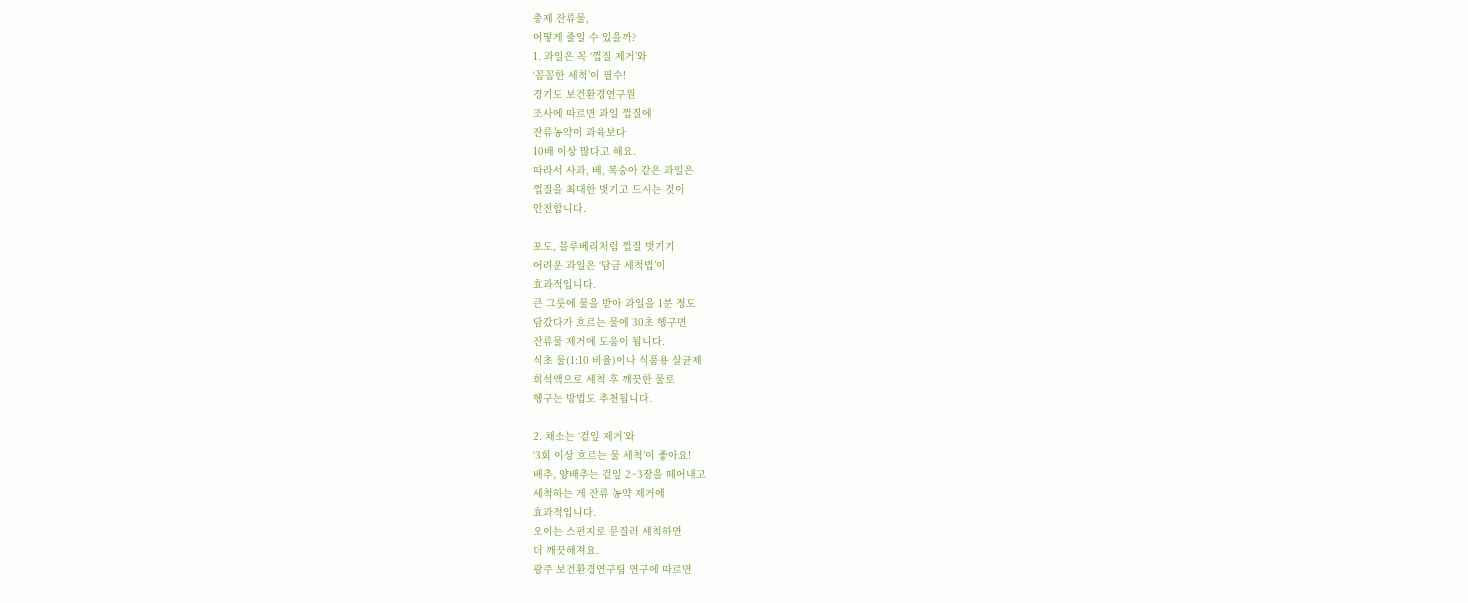충제 잔류물,
어떻게 줄일 수 있을까?
1. 과일은 꼭 ‘껍질 제거’와
‘꼼꼼한 세척’이 필수!
경기도 보건환경연구원
조사에 따르면 과일 껍질에
잔류농약이 과육보다
10배 이상 많다고 해요.
따라서 사과, 배, 복숭아 같은 과일은
껍질을 최대한 벗기고 드시는 것이
안전합니다.

포도, 블루베리처럼 껍질 벗기기
어려운 과일은 ‘담금 세척법’이
효과적입니다.
큰 그릇에 물을 받아 과일을 1분 정도
담갔다가 흐르는 물에 30초 헹구면
잔류물 제거에 도움이 됩니다.
식초 물(1:10 비율)이나 식품용 살균제
희석액으로 세척 후 깨끗한 물로
헹구는 방법도 추천됩니다.

2. 채소는 ‘겉잎 제거’와
‘3회 이상 흐르는 물 세척’이 좋아요!
배추, 양배추는 겉잎 2~3장을 떼어내고
세척하는 게 잔류 농약 제거에
효과적입니다.
오이는 스펀지로 문질러 세척하면
더 깨끗해져요.
광주 보건환경연구팀 연구에 따르면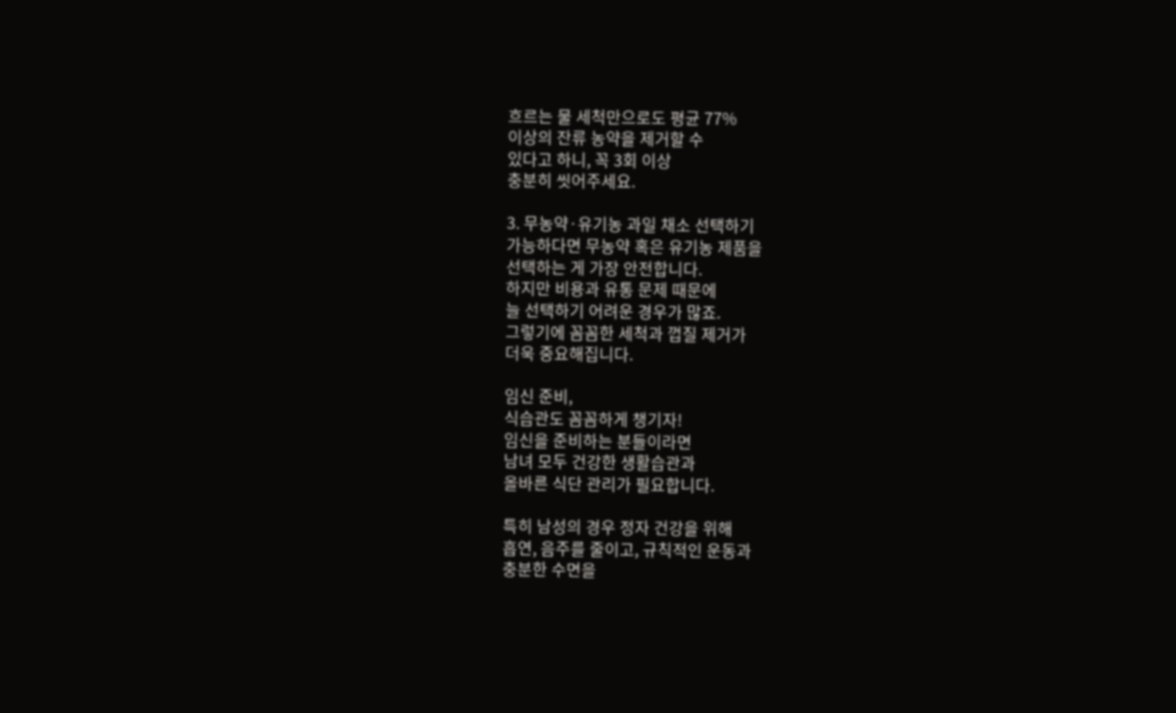흐르는 물 세척만으로도 평균 77%
이상의 잔류 농약을 제거할 수
있다고 하니, 꼭 3회 이상
충분히 씻어주세요.

3. 무농약·유기농 과일 채소 선택하기
가능하다면 무농약 혹은 유기농 제품을
선택하는 게 가장 안전합니다.
하지만 비용과 유통 문제 때문에
늘 선택하기 어려운 경우가 많죠.
그렇기에 꼼꼼한 세척과 껍질 제거가
더욱 중요해집니다.

임신 준비,
식습관도 꼼꼼하게 챙기자!
임신을 준비하는 분들이라면
남녀 모두 건강한 생활습관과
올바른 식단 관리가 필요합니다.

특히 남성의 경우 정자 건강을 위해
흡연, 음주를 줄이고, 규칙적인 운동과
충분한 수면을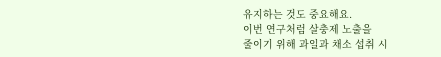유지하는 것도 중요해요.
이번 연구처럼 살충제 노출을
줄이기 위해 과일과 채소 섭취 시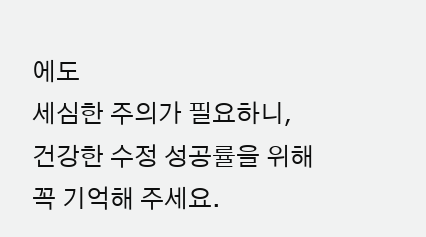에도
세심한 주의가 필요하니,
건강한 수정 성공률을 위해
꼭 기억해 주세요.